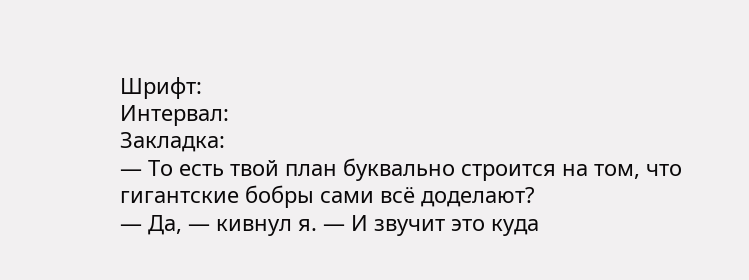Шрифт:
Интервал:
Закладка:
— То есть твой план буквально строится на том, что гигантские бобры сами всё доделают?
— Да, — кивнул я. — И звучит это куда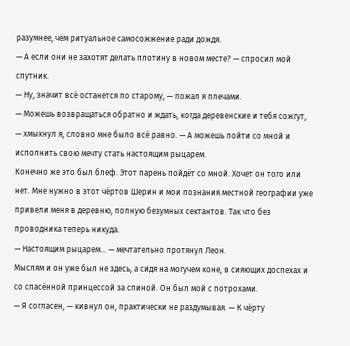разумнее, чем ритуальное самосожжение ради дождя.
— А если они не захотят делать плотину в новом месте? — спросил мой спутник.
— Ну, значит всё останется по старому, — пожал я плечами.
— Можешь возвращаться обратно и ждать, когда деревенские и тебя сожгут, — хмыкнул я, словно мне было всё равно. — А можешь пойти со мной и исполнить свою мечту стать настоящим рыцарем.
Конечно же это был блеф. Этот парень пойдёт со мной. Хочет он того или нет. Мне нужно в этот чёртов Шерин и мои познания местной географии уже привели меня в деревню, полную безумных сектантов. Так что без проводника теперь никуда.
— Настоящим рыцарем… — мечтательно протянул Леон.
Мыслям и он уже был не здесь, а сидя на могучем коне, в сияющих доспехах и со спасённой принцессой за спиной. Он был мой с потрохами.
— Я согласен, — кивнул он, практически не раздумывая. — К чёрту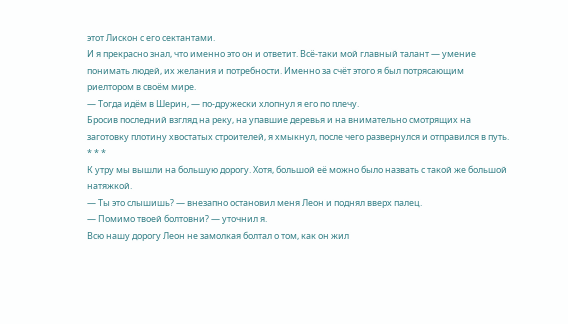этот Лискон с его сектантами.
И я прекрасно знал, что именно это он и ответит. Всё-таки мой главный талант — умение понимать людей, их желания и потребности. Именно за счёт этого я был потрясающим риелтором в своём мире.
— Тогда идём в Шерин, — по-дружески хлопнул я его по плечу.
Бросив последний взгляд на реку, на упавшие деревья и на внимательно смотрящих на заготовку плотину хвостатых строителей, я хмыкнул, после чего развернулся и отправился в путь.
* * *
К утру мы вышли на большую дорогу. Хотя, большой её можно было назвать с такой же большой натяжкой.
— Ты это слышишь? — внезапно остановил меня Леон и поднял вверх палец.
— Помимо твоей болтовни? — уточнил я.
Всю нашу дорогу Леон не замолкая болтал о том, как он жил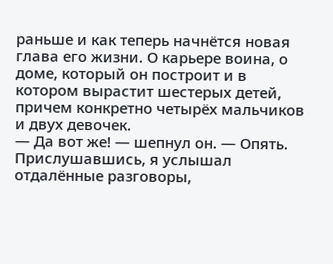раньше и как теперь начнётся новая глава его жизни. О карьере воина, о доме, который он построит и в котором вырастит шестерых детей, причем конкретно четырёх мальчиков и двух девочек.
— Да вот же! — шепнул он. — Опять.
Прислушавшись, я услышал отдалённые разговоры,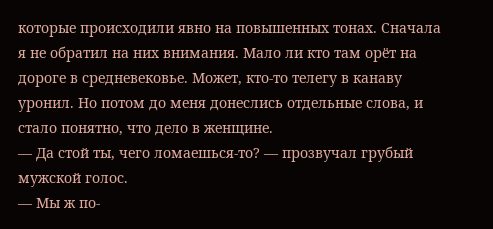которые происходили явно на повышенных тонах. Сначала я не обратил на них внимания. Мало ли кто там орёт на дороге в средневековье. Может, кто-то телегу в канаву уронил. Но потом до меня донеслись отдельные слова, и стало понятно, что дело в женщине.
— Да стой ты, чего ломаешься-то? — прозвучал грубый мужской голос.
— Мы ж по-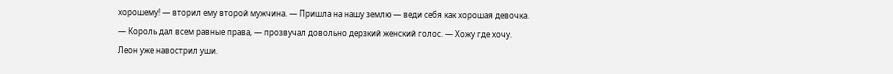хорошему! — вторил ему второй мужчина. — Пришла на нашу землю — веди себя как хорошая девочка.
— Король дал всем равные права, — прозвучал довольно дерзкий женский голос. — Хожу где хочу.
Леон уже навострил уши.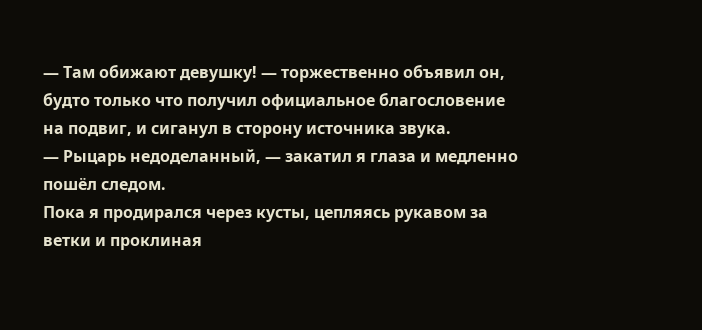— Там обижают девушку! — торжественно объявил он, будто только что получил официальное благословение на подвиг, и сиганул в сторону источника звука.
— Рыцарь недоделанный, — закатил я глаза и медленно пошёл следом.
Пока я продирался через кусты, цепляясь рукавом за ветки и проклиная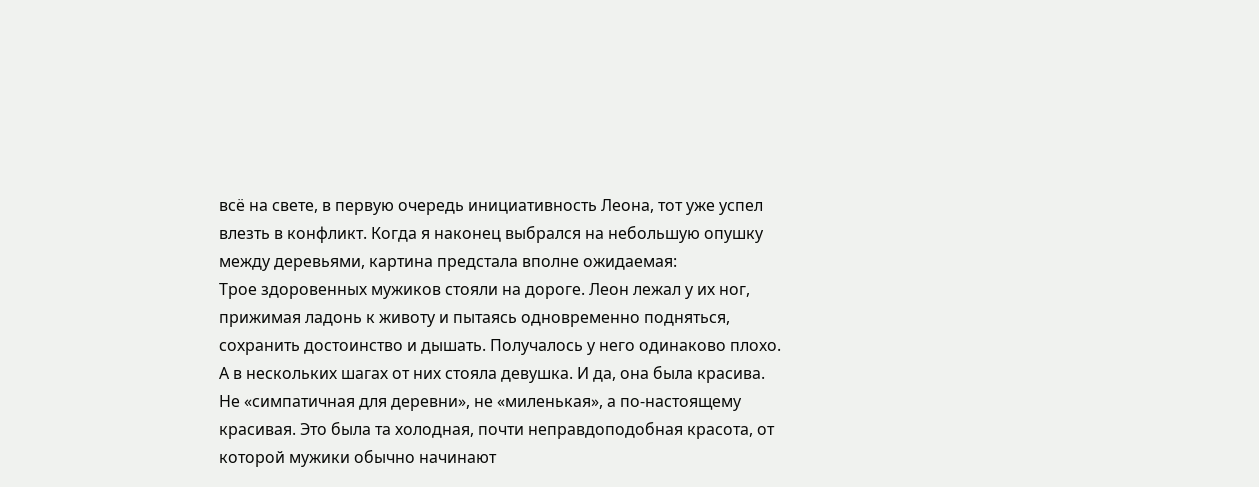всё на свете, в первую очередь инициативность Леона, тот уже успел влезть в конфликт. Когда я наконец выбрался на небольшую опушку между деревьями, картина предстала вполне ожидаемая:
Трое здоровенных мужиков стояли на дороге. Леон лежал у их ног, прижимая ладонь к животу и пытаясь одновременно подняться, сохранить достоинство и дышать. Получалось у него одинаково плохо.
А в нескольких шагах от них стояла девушка. И да, она была красива.
Не «симпатичная для деревни», не «миленькая», а по-настоящему красивая. Это была та холодная, почти неправдоподобная красота, от которой мужики обычно начинают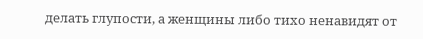делать глупости, а женщины либо тихо ненавидят от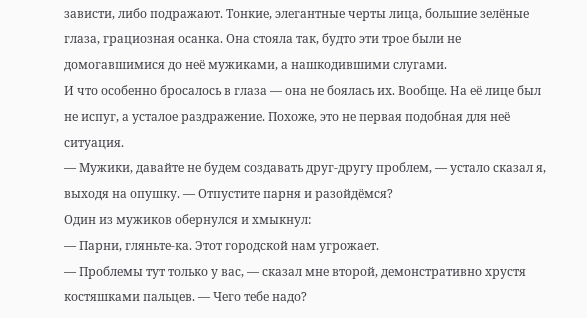зависти, либо подражают. Тонкие, элегантные черты лица, большие зелёные глаза, грациозная осанка. Она стояла так, будто эти трое были не домогавшимися до неё мужиками, а нашкодившими слугами.
И что особенно бросалось в глаза — она не боялась их. Вообще. На её лице был не испуг, а усталое раздражение. Похоже, это не первая подобная для неё ситуация.
— Мужики, давайте не будем создавать друг-другу проблем, — устало сказал я, выходя на опушку. — Отпустите парня и разойдёмся?
Один из мужиков обернулся и хмыкнул:
— Парни, гляньте-ка. Этот городской нам угрожает.
— Проблемы тут только у вас, — сказал мне второй, демонстративно хрустя костяшками пальцев. — Чего тебе надо?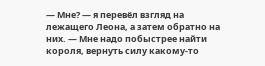— Мне? — я перевёл взгляд на лежащего Леона, а затем обратно на них. — Мне надо побыстрее найти короля, вернуть силу какому-то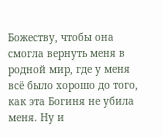Божеству, чтобы она смогла вернуть меня в родной мир, где у меня всё было хорошо до того, как эта Богиня не убила меня. Ну и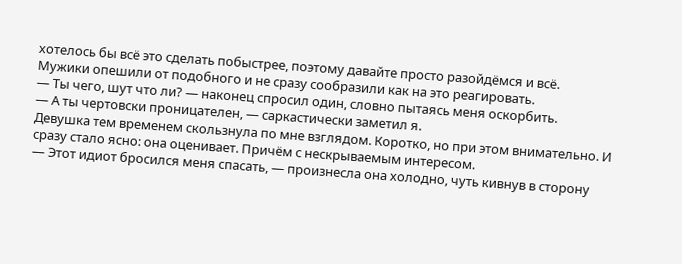хотелось бы всё это сделать побыстрее, поэтому давайте просто разойдёмся и всё.
Мужики опешили от подобного и не сразу сообразили как на это реагировать.
— Ты чего, шут что ли? — наконец спросил один, словно пытаясь меня оскорбить.
— А ты чертовски проницателен, — саркастически заметил я.
Девушка тем временем скользнула по мне взглядом. Коротко, но при этом внимательно. И сразу стало ясно: она оценивает. Причём с нескрываемым интересом.
— Этот идиот бросился меня спасать, — произнесла она холодно, чуть кивнув в сторону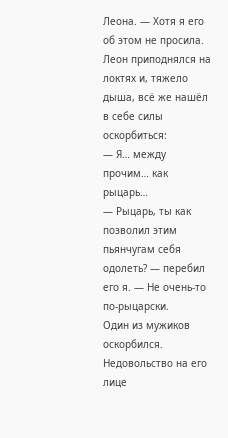Леона. — Хотя я его об этом не просила.
Леон приподнялся на локтях и, тяжело дыша, всё же нашёл в себе силы оскорбиться:
— Я… между прочим… как рыцарь…
— Рыцарь, ты как позволил этим пьянчугам себя одолеть? — перебил его я. — Не очень-то по-рыцарски.
Один из мужиков оскорбился. Недовольство на его лице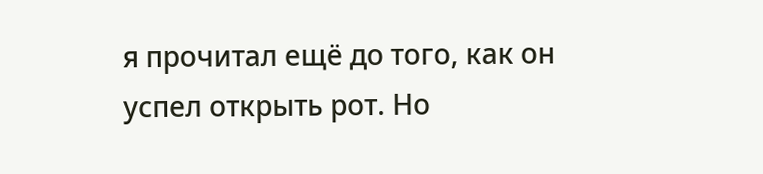я прочитал ещё до того, как он успел открыть рот. Но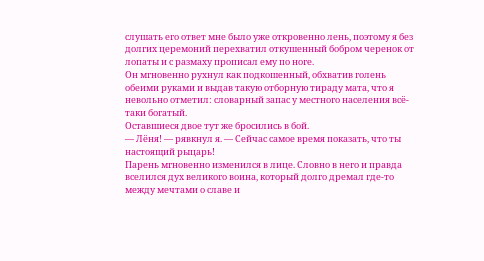слушать его ответ мне было уже откровенно лень, поэтому я без долгих церемоний перехватил откушенный бобром черенок от лопаты и с размаху прописал ему по ноге.
Он мгновенно рухнул как подкошенный, обхватив голень обеими руками и выдав такую отборную тираду мата, что я невольно отметил: словарный запас у местного населения всё-таки богатый.
Оставшиеся двое тут же бросились в бой.
— Лёня! — рявкнул я. — Сейчас самое время показать, что ты настоящий рыцарь!
Парень мгновенно изменился в лице. Словно в него и правда вселился дух великого воина, который долго дремал где-то между мечтами о славе и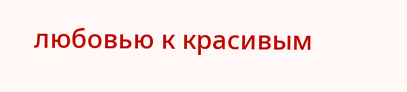любовью к красивым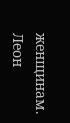женщинам. Леон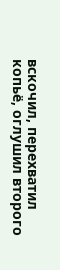вскочил, перехватил копьё, оглушил второго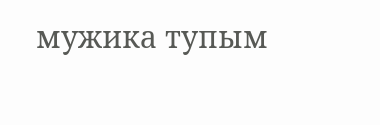мужика тупым